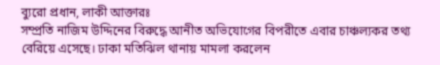ব্যুরো প্রধান, লাকী আক্তারঃ
সম্প্রতি নাজিম উদ্দিনের বিরুদ্ধে আনীত অভিযোগের বিপরীতে এবার চাঞ্চল্যকর তথ্য বেরিয়ে এসেছে। ঢাকা মতিঝিল থানায় মামলা করলেন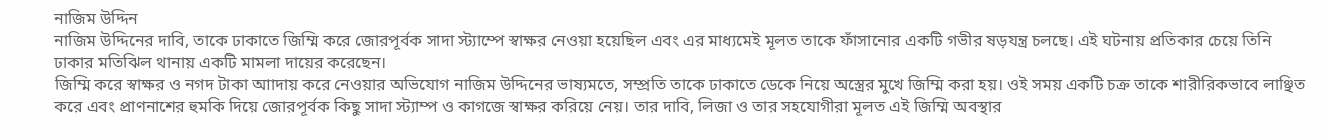নাজিম উদ্দিন
নাজিম উদ্দিনের দাবি, তাকে ঢাকাতে জিম্মি করে জোরপূর্বক সাদা স্ট্যাম্পে স্বাক্ষর নেওয়া হয়েছিল এবং এর মাধ্যমেই মূলত তাকে ফাঁসানোর একটি গভীর ষড়যন্ত্র চলছে। এই ঘটনায় প্রতিকার চেয়ে তিনি ঢাকার মতিঝিল থানায় একটি মামলা দায়ের করেছেন।
জিম্মি করে স্বাক্ষর ও নগদ টাকা আাদায় করে নেওয়ার অভিযোগ নাজিম উদ্দিনের ভাষ্যমতে, সম্প্রতি তাকে ঢাকাতে ডেকে নিয়ে অস্ত্রের মুখে জিম্মি করা হয়। ওই সময় একটি চক্র তাকে শারীরিকভাবে লাঞ্ছিত করে এবং প্রাণনাশের হুমকি দিয়ে জোরপূর্বক কিছু সাদা স্ট্যাম্প ও কাগজে স্বাক্ষর করিয়ে নেয়। তার দাবি, লিজা ও তার সহযোগীরা মূলত এই জিম্মি অবস্থার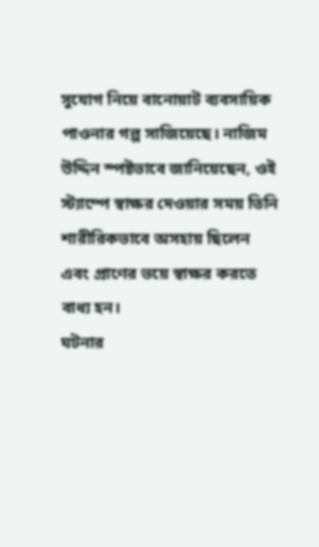সুযোগ নিয়ে বানোয়াট ব্যবসায়িক পাওনার গল্প সাজিয়েছে। নাজিম উদ্দিন স্পষ্টভাবে জানিয়েছেন, ওই স্ট্যাম্পে স্বাক্ষর দেওয়ার সময় তিনি শারীরিকভাবে অসহায় ছিলেন এবং প্রাণের ভয়ে স্বাক্ষর করতে বাধ্য হন।
ঘটনার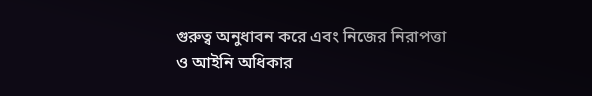গুরুত্ব অনুধাবন করে এবং নিজের নিরাপত্তা ও আইনি অধিকার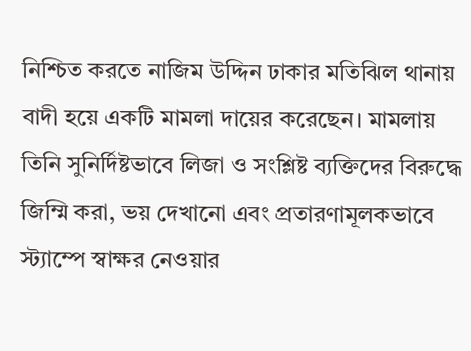নিশ্চিত করতে নাজিম উদ্দিন ঢাকার মতিঝিল থানায় বাদী হয়ে একটি মামলা দায়ের করেছেন। মামলায় তিনি সুনির্দিষ্টভাবে লিজা ও সংশ্লিষ্ট ব্যক্তিদের বিরুদ্ধে জিম্মি করা, ভয় দেখানো এবং প্রতারণামূলকভাবে স্ট্যাম্পে স্বাক্ষর নেওয়ার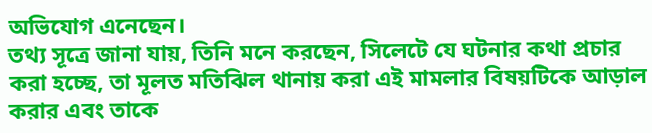অভিযোগ এনেছেন।
তথ্য সূত্রে জানা যায়, তিনি মনে করছেন, সিলেটে যে ঘটনার কথা প্রচার করা হচ্ছে, তা মূলত মতিঝিল থানায় করা এই মামলার বিষয়টিকে আড়াল করার এবং তাকে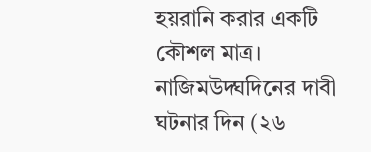হয়রানি করার একটি কৌশল মাত্র।
নাজিমউদ্ঘদিনের দাবী ঘটনার দিন (২৬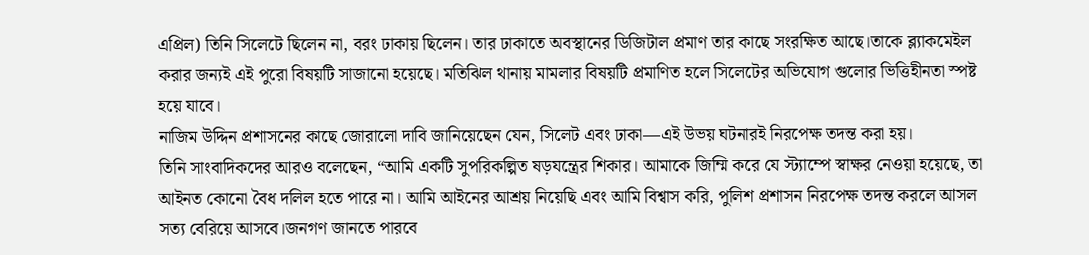এপ্রিল) তিনি সিলেটে ছিলেন না, বরং ঢাকায় ছিলেন। তার ঢাকাতে অবস্থানের ডিজিটাল প্রমাণ তার কাছে সংরক্ষিত আছে।তাকে ব্ল্যাকমেইল করার জন্যই এই পুরো বিষয়টি সাজানো হয়েছে। মতিঝিল থানায় মামলার বিষয়টি প্রমাণিত হলে সিলেটের অভিযোগ গুলোর ভিত্তিহীনতা স্পষ্ট হয়ে যাবে।
নাজিম উদ্দিন প্রশাসনের কাছে জোরালো দাবি জানিয়েছেন যেন, সিলেট এবং ঢাকা—এই উভয় ঘটনারই নিরপেক্ষ তদন্ত করা হয়।
তিনি সাংবাদিকদের আরও বলেছেন, “আমি একটি সুপরিকল্পিত ষড়যন্ত্রের শিকার। আমাকে জিম্মি করে যে স্ট্যাম্পে স্বাক্ষর নেওয়া হয়েছে, তা আইনত কোনো বৈধ দলিল হতে পারে না। আমি আইনের আশ্রয় নিয়েছি এবং আমি বিশ্বাস করি, পুলিশ প্রশাসন নিরপেক্ষ তদন্ত করলে আসল সত্য বেরিয়ে আসবে।জনগণ জানতে পারবে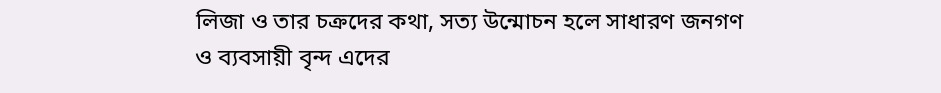লিজা ও তার চক্রদের কথা, সত্য উন্মোচন হলে সাধারণ জনগণ ও ব্যবসায়ী বৃন্দ এদের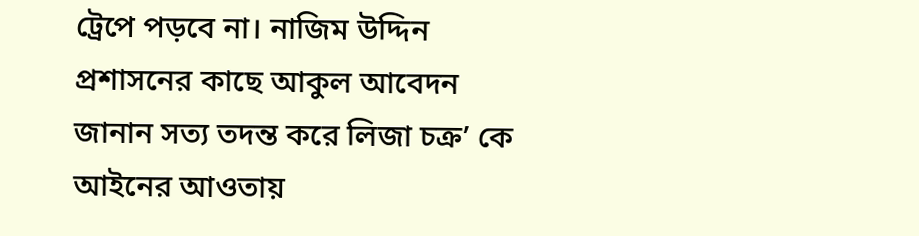ট্রেপে পড়বে না। নাজিম উদ্দিন প্রশাসনের কাছে আকুল আবেদন জানান সত্য তদন্ত করে লিজা চক্র’ কে আইনের আওতায়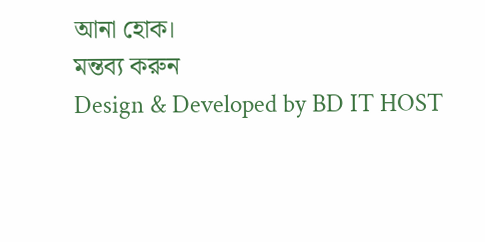আনা হোক।
মন্তব্য করুন
Design & Developed by BD IT HOST